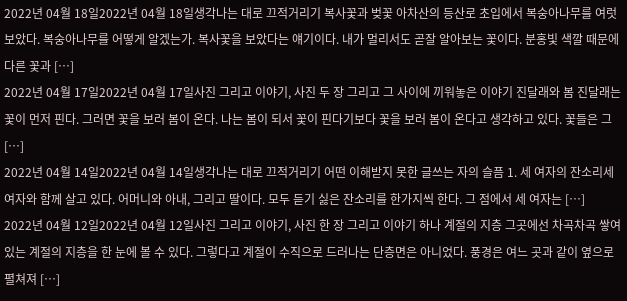2022년 04월 18일2022년 04월 18일생각나는 대로 끄적거리기 복사꽃과 벚꽃 아차산의 등산로 초입에서 복숭아나무를 여럿 보았다. 복숭아나무를 어떻게 알겠는가. 복사꽃을 보았다는 얘기이다. 내가 멀리서도 곧잘 알아보는 꽃이다. 분홍빛 색깔 때문에 다른 꽃과 […]
2022년 04월 17일2022년 04월 17일사진 그리고 이야기, 사진 두 장 그리고 그 사이에 끼워놓은 이야기 진달래와 봄 진달래는 꽃이 먼저 핀다. 그러면 꽃을 보러 봄이 온다. 나는 봄이 되서 꽃이 핀다기보다 꽃을 보러 봄이 온다고 생각하고 있다. 꽃들은 그 […]
2022년 04월 14일2022년 04월 14일생각나는 대로 끄적거리기 어떤 이해받지 못한 글쓰는 자의 슬픔 1. 세 여자의 잔소리세 여자와 함께 살고 있다. 어머니와 아내, 그리고 딸이다. 모두 듣기 싫은 잔소리를 한가지씩 한다. 그 점에서 세 여자는 […]
2022년 04월 12일2022년 04월 12일사진 그리고 이야기, 사진 한 장 그리고 이야기 하나 계절의 지층 그곳에선 차곡차곡 쌓여있는 계절의 지층을 한 눈에 볼 수 있다. 그렇다고 계절이 수직으로 드러나는 단층면은 아니었다. 풍경은 여느 곳과 같이 옆으로 펼쳐져 […]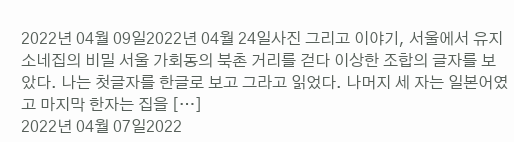2022년 04월 09일2022년 04월 24일사진 그리고 이야기, 서울에서 유지소네집의 비밀 서울 가회동의 북촌 거리를 걷다 이상한 조합의 글자를 보았다. 나는 첫글자를 한글로 보고 그라고 읽었다. 나머지 세 자는 일본어였고 마지막 한자는 집을 […]
2022년 04월 07일2022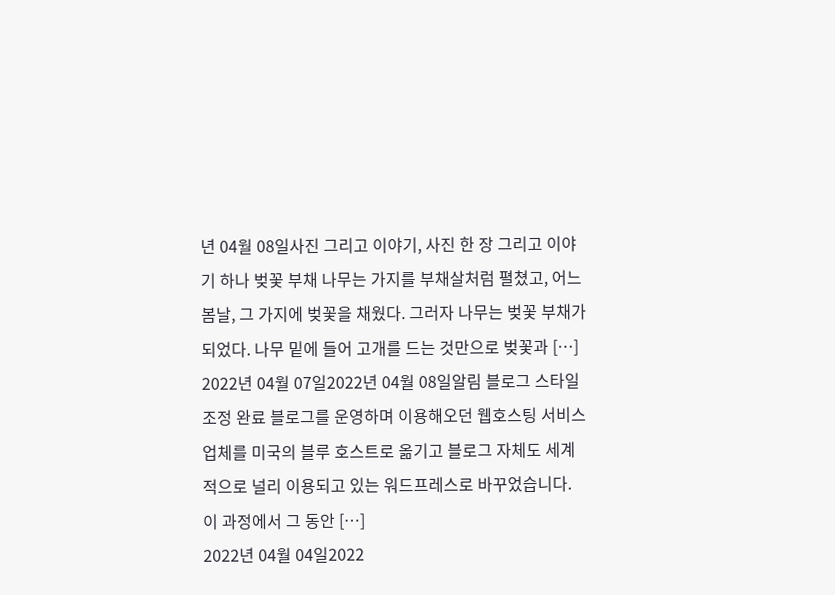년 04월 08일사진 그리고 이야기, 사진 한 장 그리고 이야기 하나 벚꽃 부채 나무는 가지를 부채살처럼 펼쳤고, 어느 봄날, 그 가지에 벚꽃을 채웠다. 그러자 나무는 벚꽃 부채가 되었다. 나무 밑에 들어 고개를 드는 것만으로 벚꽃과 […]
2022년 04월 07일2022년 04월 08일알림 블로그 스타일 조정 완료 블로그를 운영하며 이용해오던 웹호스팅 서비스 업체를 미국의 블루 호스트로 옮기고 블로그 자체도 세계적으로 널리 이용되고 있는 워드프레스로 바꾸었습니다. 이 과정에서 그 동안 […]
2022년 04월 04일2022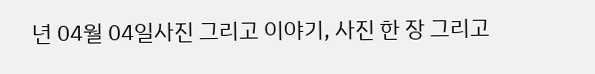년 04월 04일사진 그리고 이야기, 사진 한 장 그리고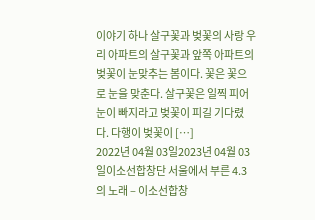이야기 하나 살구꽃과 벚꽃의 사랑 우리 아파트의 살구꽃과 앞쪽 아파트의 벚꽃이 눈맞추는 봄이다. 꽃은 꽃으로 눈을 맞춘다. 살구꽃은 일찍 피어 눈이 빠지라고 벚꽃이 피길 기다렸다. 다행이 벚꽃이 […]
2022년 04월 03일2023년 04월 03일이소선합창단 서울에서 부른 4.3의 노래 – 이소선합창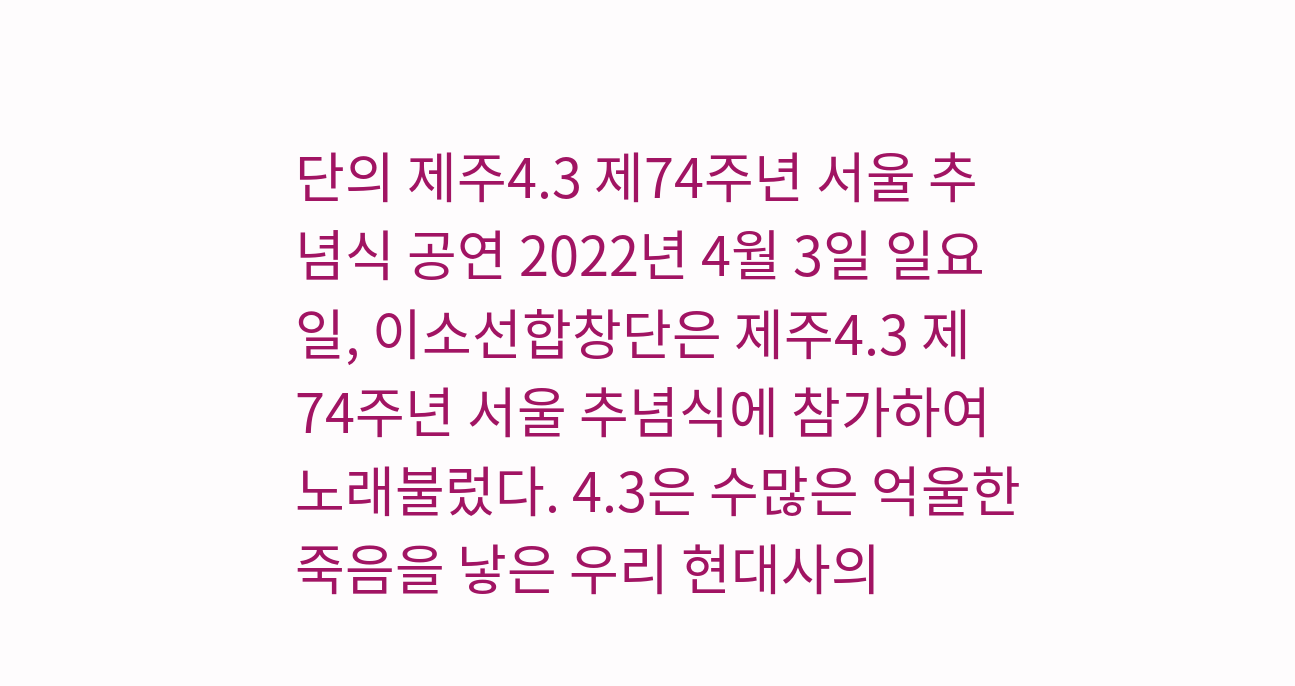단의 제주4.3 제74주년 서울 추념식 공연 2022년 4월 3일 일요일, 이소선합창단은 제주4.3 제74주년 서울 추념식에 참가하여 노래불렀다. 4.3은 수많은 억울한 죽음을 낳은 우리 현대사의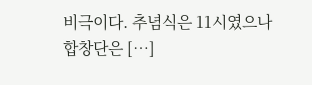비극이다. 추념식은 11시였으나 합창단은 […]